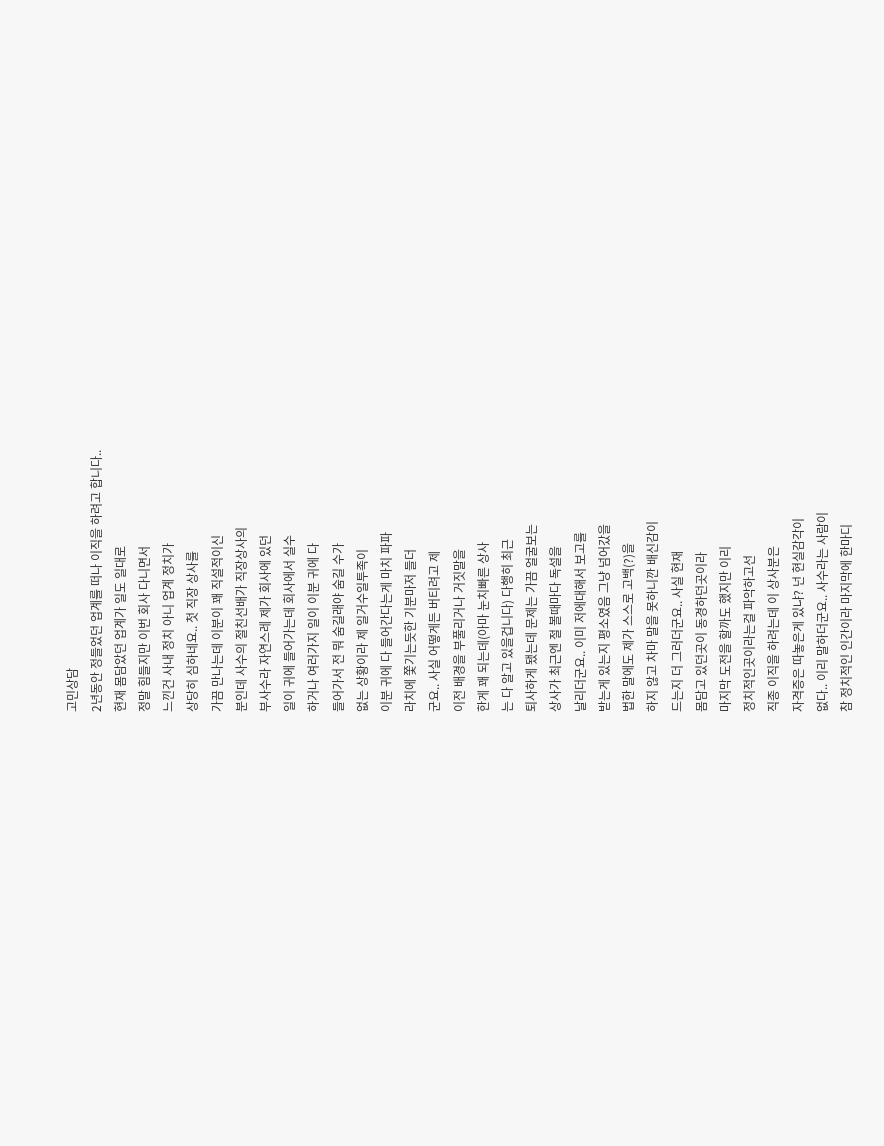고민상담
2년동안 정들었던 업계를 떠나 이직을 하려고 합니다..
현재 몸담았던 업계가 일도 일대로
정말 힘들지만 이번 회사 다니면서
느낀건 사내 정치 아니 업계 정치가
상당히 심하네요.. 첫 직장 상사를
가끔 만나는데 이분이 꽤 직설적이신
분인데 사수의 절친선배가 직장상사의
부사수라 자연스레 제가 회사에 있던
일이 귀에 들어가는데 회사에서 실수
하거나 여러가지 일이 이분 귀에 다
들어가서 전 뭐 숨길래야 숨길 수가
없는 상황이라 제 일거수일투족이
이분 귀에 다 들어간다는게 마치 파파
라치에 쫓기는듯한 기분마저 들더
군요.. 사실 어떻게든 버티려고 제
이전 배경을 부풀리거나 거짓말을
한게 꽤 되는데(아마 눈치빠른 상사
는 다 알고 있을겁니다) 다행히 최근
퇴사하게 됐는데 문제는 가끔 얼굴보는
상사가 최근엔 절 볼때마다 독설을
날리더군요.. 이미 저에대해서 보고를
받는게 있는지 평소였음 그냥 넘어갔을
법한 말에도 제가 스스로 고백(?)을
하지 않고 차마 말을 못하니깐 배신감이
드는지 더 그러더군요.. 사실 현재
몸담고 있던곳이 동경하던곳이라
마지막 도전을 할까도 했지만 이리
정치적인곳이라는걸 파악하고선
직종 이직을 하려는데 이 상사분은
자격증은 따놓은게 있냐? 넌 현실감각이
없다.. 이리 말하더군요.. 사수라는 사람이
참 정치적인 인간이라 마지막에 한마디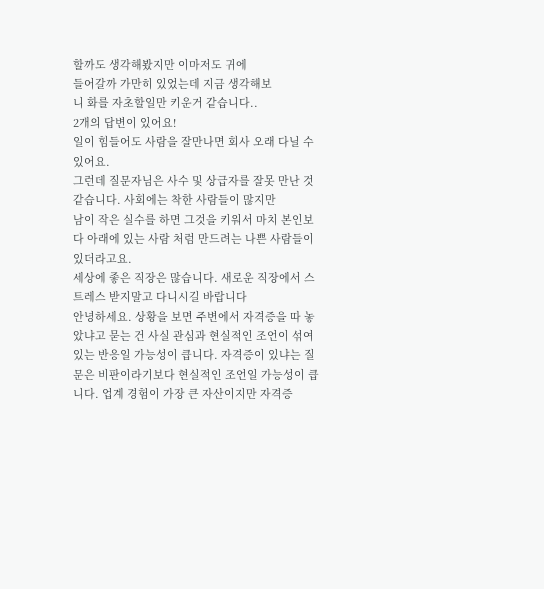할까도 생각해봤지만 이마저도 귀에
들어갈까 가만히 있었는데 지금 생각해보
니 화를 자초할일만 키운거 같습니다..
2개의 답변이 있어요!
일이 힘들어도 사람을 잘만나면 회사 오래 다닐 수 있어요.
그런데 질문자님은 사수 및 상급자를 잘못 만난 것 같습니다. 사회에는 착한 사람들이 많지만
남이 작은 실수를 하면 그것을 키워서 마치 본인보다 아래에 있는 사람 처럼 만드려는 나쁜 사람들이 있더라고요.
세상에 좋은 직장은 많습니다. 새로운 직장에서 스트레스 받지말고 다니시길 바랍니다
안녕하세요. 상황을 보면 주변에서 자격증을 따 놓았냐고 묻는 건 사실 관심과 현실적인 조언이 섞여 있는 반응일 가능성이 큽니다. 자격증이 있냐는 질문은 비판이라기보다 현실적인 조언일 가능성이 큽니다. 업계 경험이 가장 큰 자산이지만 자격증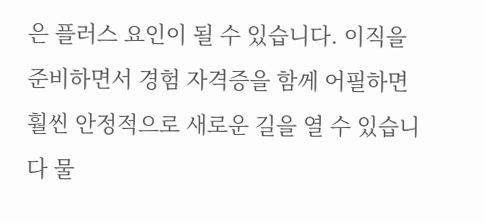은 플러스 요인이 될 수 있습니다. 이직을 준비하면서 경험 자격증을 함께 어필하면 훨씬 안정적으로 새로운 길을 열 수 있습니다 물